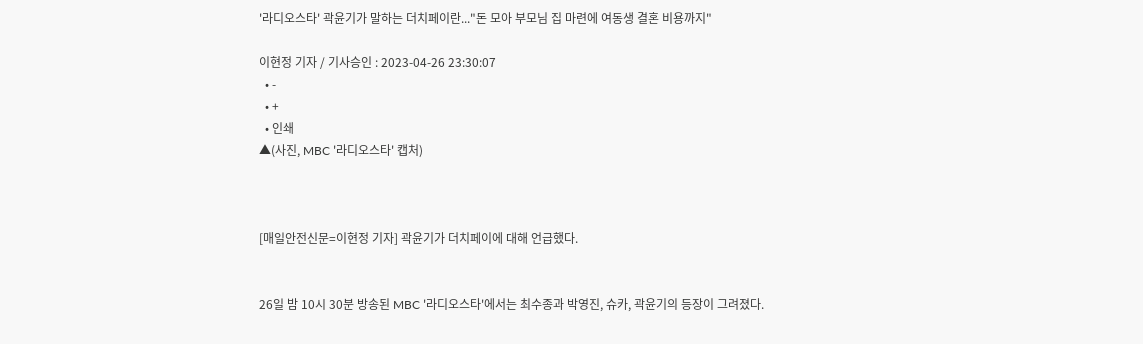'라디오스타' 곽윤기가 말하는 더치페이란..."돈 모아 부모님 집 마련에 여동생 결혼 비용까지"

이현정 기자 / 기사승인 : 2023-04-26 23:30:07
  • -
  • +
  • 인쇄
▲(사진, MBC '라디오스타' 캡처)



[매일안전신문=이현정 기자] 곽윤기가 더치페이에 대해 언급했다.


26일 밤 10시 30분 방송된 MBC '라디오스타'에서는 최수종과 박영진, 슈카, 곽윤기의 등장이 그려졌다.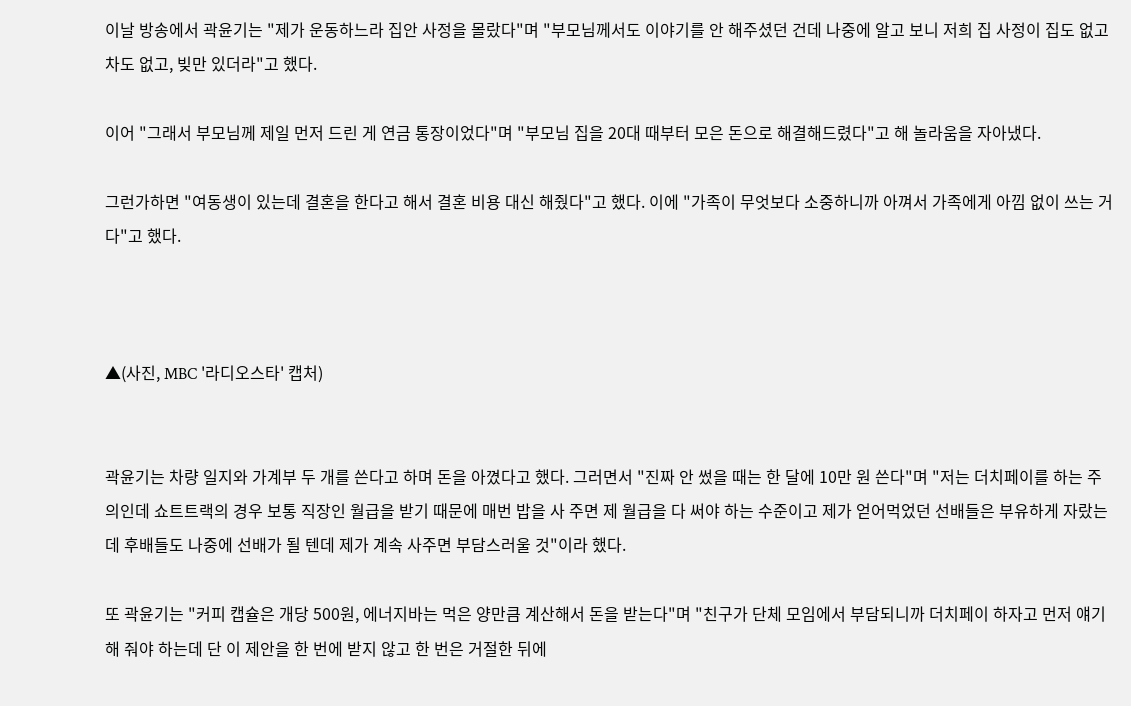이날 방송에서 곽윤기는 "제가 운동하느라 집안 사정을 몰랐다"며 "부모님께서도 이야기를 안 해주셨던 건데 나중에 알고 보니 저희 집 사정이 집도 없고 차도 없고, 빚만 있더라"고 했다.

이어 "그래서 부모님께 제일 먼저 드린 게 연금 통장이었다"며 "부모님 집을 20대 때부터 모은 돈으로 해결해드렸다"고 해 놀라움을 자아냈다.

그런가하면 "여동생이 있는데 결혼을 한다고 해서 결혼 비용 대신 해줬다"고 했다. 이에 "가족이 무엇보다 소중하니까 아껴서 가족에게 아낌 없이 쓰는 거다"고 했다.



▲(사진, MBC '라디오스타' 캡처)


곽윤기는 차량 일지와 가계부 두 개를 쓴다고 하며 돈을 아꼈다고 했다. 그러면서 "진짜 안 썼을 때는 한 달에 10만 원 쓴다"며 "저는 더치페이를 하는 주의인데 쇼트트랙의 경우 보통 직장인 월급을 받기 때문에 매번 밥을 사 주면 제 월급을 다 써야 하는 수준이고 제가 얻어먹었던 선배들은 부유하게 자랐는데 후배들도 나중에 선배가 될 텐데 제가 계속 사주면 부담스러울 것"이라 했다.

또 곽윤기는 "커피 캡슐은 개당 500원, 에너지바는 먹은 양만큼 계산해서 돈을 받는다"며 "친구가 단체 모임에서 부담되니까 더치페이 하자고 먼저 얘기해 줘야 하는데 단 이 제안을 한 번에 받지 않고 한 번은 거절한 뒤에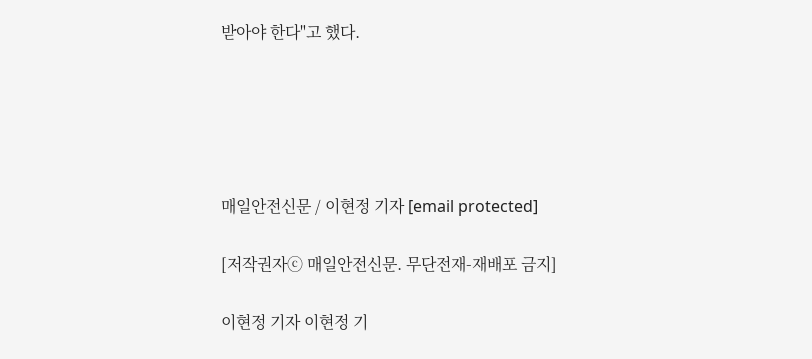받아야 한다"고 했다.





매일안전신문 / 이현정 기자 [email protected]

[저작권자ⓒ 매일안전신문. 무단전재-재배포 금지]

이현정 기자 이현정 기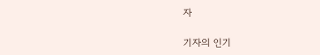자

기자의 인기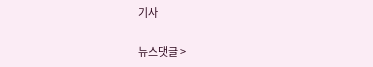기사

뉴스댓글 >